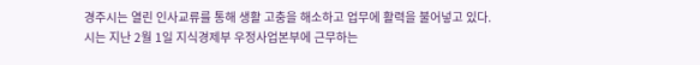경주시는 열린 인사교류를 통해 생활 고충을 해소하고 업무에 활력을 불어넣고 있다.
시는 지난 2월 1일 지식경제부 우정사업본부에 근무하는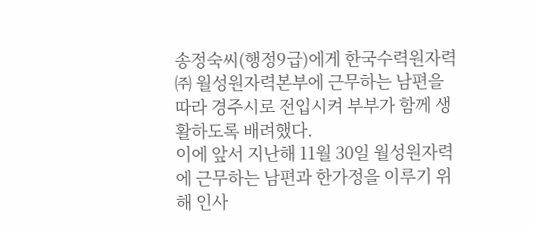송정숙씨(행정9급)에게 한국수력원자력㈜ 월성원자력본부에 근무하는 남편을 따라 경주시로 전입시켜 부부가 함께 생활하도록 배려했다.
이에 앞서 지난해 11월 30일 월성원자력에 근무하는 남편과 한가정을 이루기 위해 인사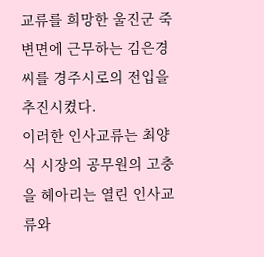교류를 희망한 울진군 죽변면에 근무하는 김은경씨를 경주시로의 전입을 추진시켰다.
이러한 인사교류는 최양식 시장의 공무원의 고충을 헤아리는 열린 인사교류와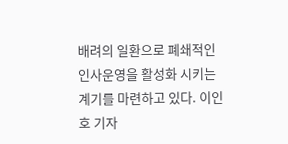배려의 일환으로 폐쇄적인 인사운영을 활성화 시키는 계기를 마련하고 있다. 이인호 기자